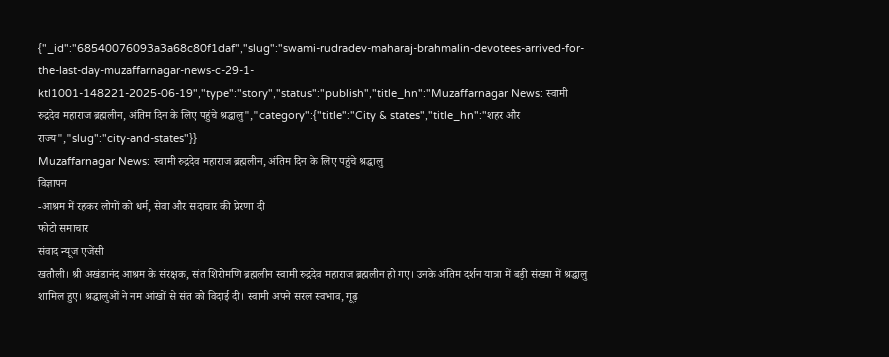{"_id":"68540076093a3a68c80f1daf","slug":"swami-rudradev-maharaj-brahmalin-devotees-arrived-for-the-last-day-muzaffarnagar-news-c-29-1-ktl1001-148221-2025-06-19","type":"story","status":"publish","title_hn":"Muzaffarnagar News: स्वामी रुद्रदेव महाराज ब्रह्मलीन, अंतिम दिन के लिए पहुंचे श्रद्धालु","category":{"title":"City & states","title_hn":"शहर और राज्य","slug":"city-and-states"}}
Muzaffarnagar News: स्वामी रुद्रदेव महाराज ब्रह्मलीन, अंतिम दिन के लिए पहुंचे श्रद्धालु
विज्ञापन
-आश्रम में रहकर लोगों को धर्म, सेवा और सदाचार की प्रेरणा दी
फोटो समाचार
संवाद न्यूज एजेंसी
खतौली। श्री अखंडानंद आश्रम के संरक्षक, संत शिरोमणि ब्रह्मलीन स्वामी रुद्रदेव महाराज ब्रह्मलीन हो गए। उनके अंतिम दर्शन यात्रा में बड़ी संख्या में श्रद्धालु शामिल हुए। श्रद्धालुओं ने नम आंखों से संत को विदाई दी। स्वामी अपने सरल स्वभाव, गूढ़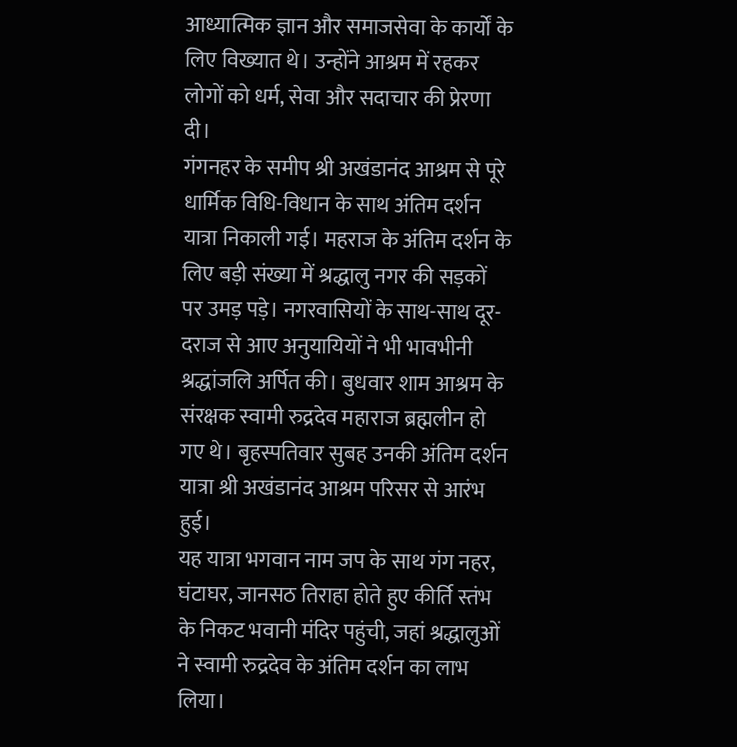आध्यात्मिक ज्ञान और समाजसेवा के कार्यों के लिए विख्यात थे। उन्होंने आश्रम में रहकर लोगों को धर्म, सेवा और सदाचार की प्रेरणा दी।
गंगनहर के समीप श्री अखंडानंद आश्रम से पूरे धार्मिक विधि-विधान के साथ अंतिम दर्शन यात्रा निकाली गई। महराज के अंतिम दर्शन के लिए बड़ी संख्या में श्रद्धालु नगर की सड़कों पर उमड़ पड़े। नगरवासियों के साथ-साथ दूर-दराज से आए अनुयायियों ने भी भावभीनी श्रद्धांजलि अर्पित की। बुधवार शाम आश्रम के संरक्षक स्वामी रुद्रदेव महाराज ब्रह्मलीन हो गए थे। बृहस्पतिवार सुबह उनकी अंतिम दर्शन यात्रा श्री अखंडानंद आश्रम परिसर से आरंभ हुई।
यह यात्रा भगवान नाम जप के साथ गंग नहर, घंटाघर, जानसठ तिराहा होते हुए कीर्ति स्तंभ के निकट भवानी मंदिर पहुंची, जहां श्रद्धालुओं ने स्वामी रुद्रदेव के अंतिम दर्शन का लाभ लिया।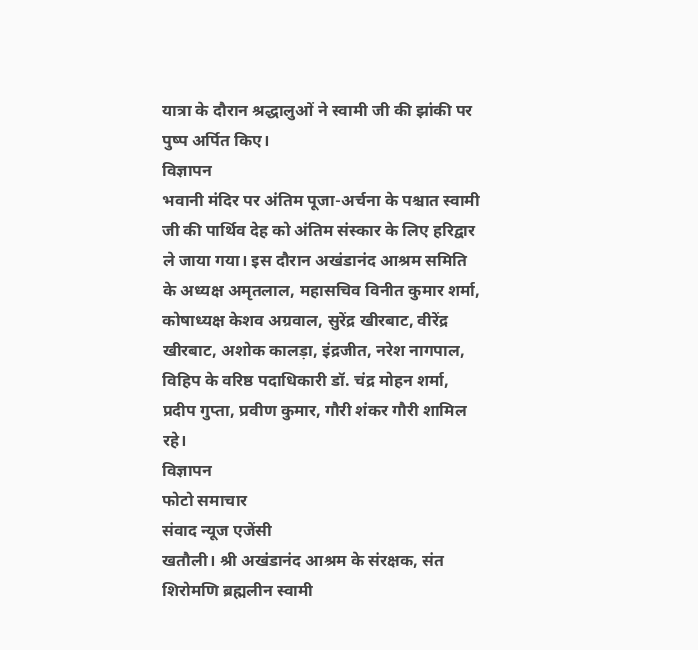यात्रा के दौरान श्रद्धालुओं ने स्वामी जी की झांकी पर पुष्प अर्पित किए।
विज्ञापन
भवानी मंदिर पर अंतिम पूजा-अर्चना के पश्चात स्वामी जी की पार्थिव देह को अंतिम संस्कार के लिए हरिद्वार ले जाया गया। इस दौरान अखंडानंद आश्रम समिति के अध्यक्ष अमृतलाल, महासचिव विनीत कुमार शर्मा, कोषाध्यक्ष केशव अग्रवाल, सुरेंद्र खीरबाट, वीरेंद्र खीरबाट, अशोक कालड़ा, इंद्रजीत, नरेश नागपाल, विहिप के वरिष्ठ पदाधिकारी डॉ. चंद्र मोहन शर्मा, प्रदीप गुप्ता, प्रवीण कुमार, गौरी शंकर गौरी शामिल रहे।
विज्ञापन
फोटो समाचार
संवाद न्यूज एजेंसी
खतौली। श्री अखंडानंद आश्रम के संरक्षक, संत शिरोमणि ब्रह्मलीन स्वामी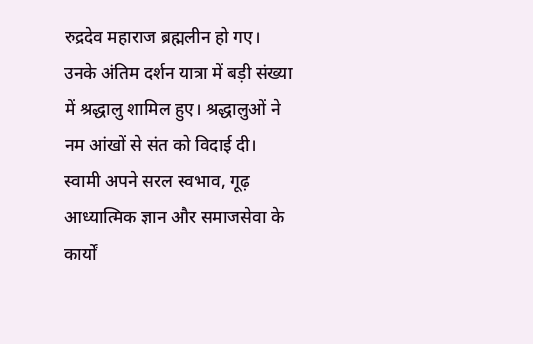रुद्रदेव महाराज ब्रह्मलीन हो गए। उनके अंतिम दर्शन यात्रा में बड़ी संख्या में श्रद्धालु शामिल हुए। श्रद्धालुओं ने नम आंखों से संत को विदाई दी। स्वामी अपने सरल स्वभाव, गूढ़ आध्यात्मिक ज्ञान और समाजसेवा के कार्यों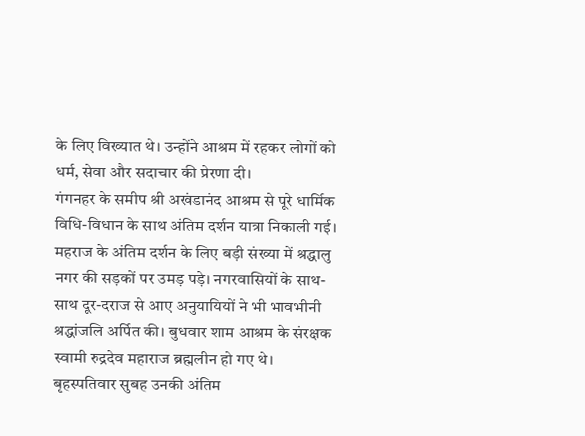के लिए विख्यात थे। उन्होंने आश्रम में रहकर लोगों को धर्म, सेवा और सदाचार की प्रेरणा दी।
गंगनहर के समीप श्री अखंडानंद आश्रम से पूरे धार्मिक विधि-विधान के साथ अंतिम दर्शन यात्रा निकाली गई। महराज के अंतिम दर्शन के लिए बड़ी संख्या में श्रद्धालु नगर की सड़कों पर उमड़ पड़े। नगरवासियों के साथ-साथ दूर-दराज से आए अनुयायियों ने भी भावभीनी श्रद्धांजलि अर्पित की। बुधवार शाम आश्रम के संरक्षक स्वामी रुद्रदेव महाराज ब्रह्मलीन हो गए थे। बृहस्पतिवार सुबह उनकी अंतिम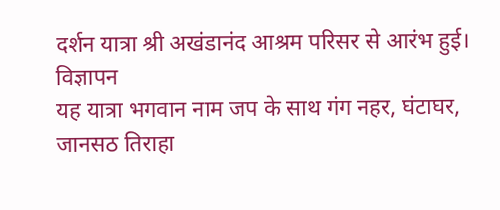दर्शन यात्रा श्री अखंडानंद आश्रम परिसर से आरंभ हुई।
विज्ञापन
यह यात्रा भगवान नाम जप के साथ गंग नहर, घंटाघर, जानसठ तिराहा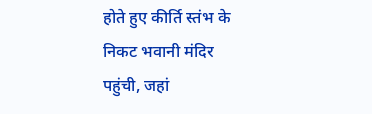होते हुए कीर्ति स्तंभ के निकट भवानी मंदिर पहुंची, जहां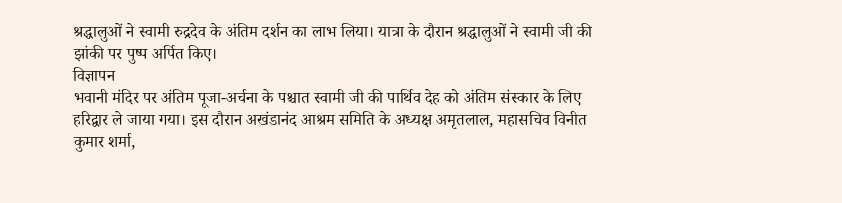श्रद्धालुओं ने स्वामी रुद्रदेव के अंतिम दर्शन का लाभ लिया। यात्रा के दौरान श्रद्धालुओं ने स्वामी जी की झांकी पर पुष्प अर्पित किए।
विज्ञापन
भवानी मंदिर पर अंतिम पूजा-अर्चना के पश्चात स्वामी जी की पार्थिव देह को अंतिम संस्कार के लिए हरिद्वार ले जाया गया। इस दौरान अखंडानंद आश्रम समिति के अध्यक्ष अमृतलाल, महासचिव विनीत कुमार शर्मा,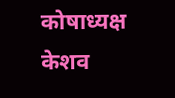कोषाध्यक्ष केशव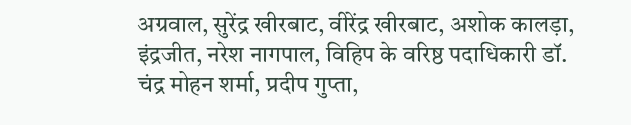अग्रवाल, सुरेंद्र खीरबाट, वीरेंद्र खीरबाट, अशोक कालड़ा, इंद्रजीत, नरेश नागपाल, विहिप के वरिष्ठ पदाधिकारी डॉ. चंद्र मोहन शर्मा, प्रदीप गुप्ता,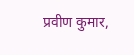प्रवीण कुमार,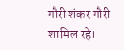गौरी शंकर गौरी शामिल रहे।